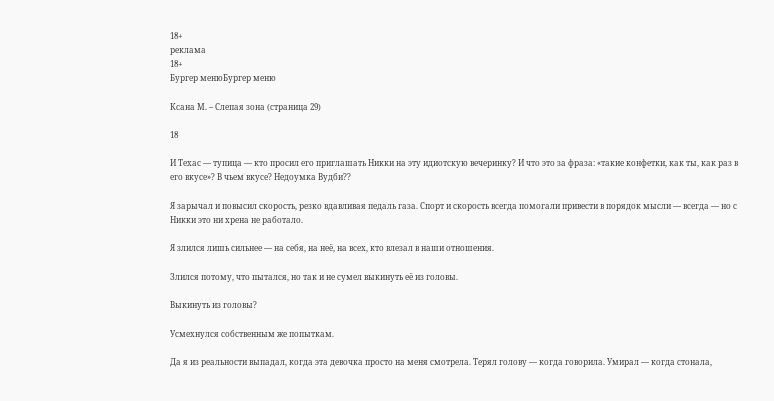18+
реклама
18+
Бургер менюБургер меню

Ксана М. – Слепая зона (страница 29)

18

И Техас ― тупица ― кто просил его приглашать Никки на эту идиотскую вечеринку? И что это за фраза: «такие конфетки, как ты, как раз в его вкусе»? В чьем вкусе? Недоумка Вудби??

Я зарычал и повысил скорость, резко вдавливая педаль газа. Спорт и скорость всегда помогали привести в порядок мысли ― всегда ― но с Никки это ни хрена не работало.

Я злился лишь сильнее ― на себя, на неё, на всех, кто влезал в наши отношения.

Злился потому, что пытался, но так и не сумел выкинуть её из головы.

Выкинуть из головы?

Усмехнулся собственным же попыткам.

Да я из реальности выпадал, когда эта девочка просто на меня смотрела. Терял голову ― когда говорила. Умирал ― когда стонала,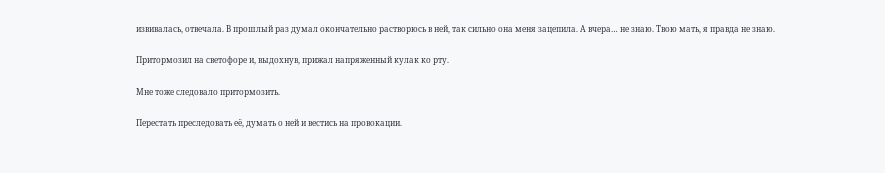извивалась, отвечала. В прошлый раз думал окончательно растворюсь в ней, так сильно она меня зацепила. А вчера… не знаю. Твою мать, я правда не знаю.

Притормозил на светофоре и, выдохнув, прижал напряженный кулак ко рту.

Мне тоже следовало притормозить.

Перестать преследовать её, думать о ней и вестись на провокации.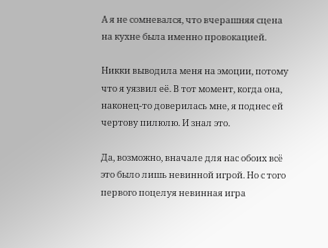А я не сомневался, что вчерашняя сцена на кухне была именно провокацией.

Никки выводила меня на эмоции, потому что я уязвил её. В тот момент, когда она, наконец-то доверилась мне, я поднес ей чертову пилюлю. И знал это.

Да, возможно, вначале для нас обоих всё это было лишь невинной игрой. Но с того первого поцелуя невинная игра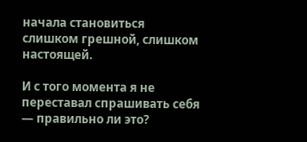начала становиться слишком грешной, слишком настоящей.

И с того момента я не переставал спрашивать себя ― правильно ли это?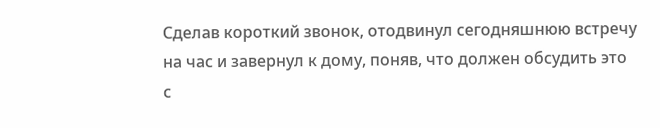Сделав короткий звонок, отодвинул сегодняшнюю встречу на час и завернул к дому, поняв, что должен обсудить это с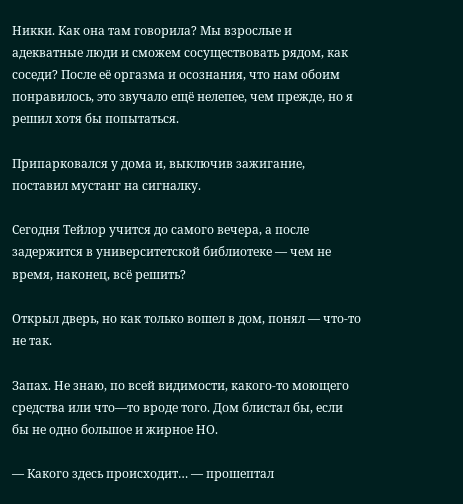Никки. Как она там говорила? Мы взрослые и адекватные люди и сможем сосуществовать рядом, как соседи? После её оргазма и осознания, что нам обоим понравилось, это звучало ещё нелепее, чем прежде, но я решил хотя бы попытаться.

Припарковался у дома и, выключив зажигание, поставил мустанг на сигналку.

Сегодня Тейлор учится до самого вечера, а после задержится в университетской библиотеке ― чем не время, наконец, всё решить?

Открыл дверь, но как только вошел в дом, понял ― что-то не так.

Запах. Не знаю, по всей видимости, какого-то моющего средства или что―то вроде того. Дом блистал бы, если бы не одно большое и жирное НО.

— Какого здесь происходит… ― прошептал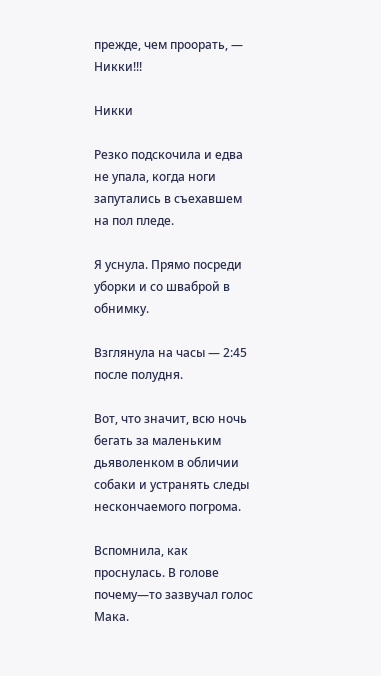прежде, чем проорать, ― Никки!!!

Никки

Резко подскочила и едва не упала, когда ноги запутались в съехавшем на пол пледе.

Я уснула. Прямо посреди уборки и со шваброй в обнимку.

Взглянула на часы ― 2:45 после полудня.

Вот, что значит, всю ночь бегать за маленьким дьяволенком в обличии собаки и устранять следы нескончаемого погрома.

Вспомнила, как проснулась. В голове почему―то зазвучал голос Мака.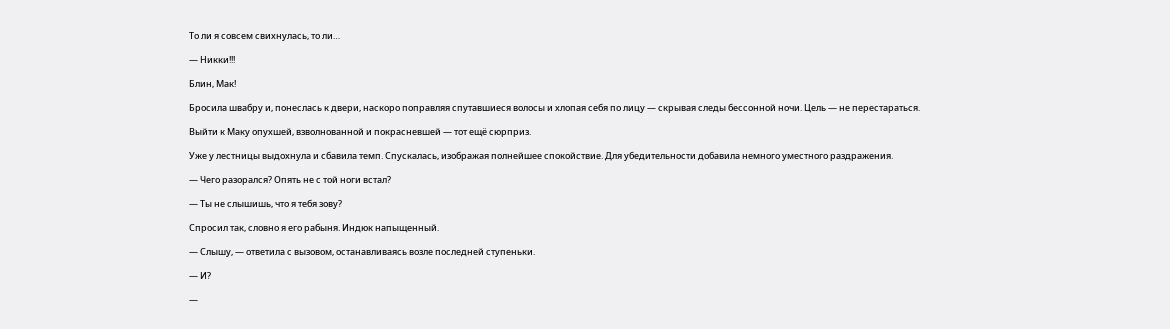То ли я совсем свихнулась, то ли…

— Никки!!!

Блин, Мак!

Бросила швабру и, понеслась к двери, наскоро поправляя спутавшиеся волосы и хлопая себя по лицу ― скрывая следы бессонной ночи. Цель ― не перестараться.

Выйти к Маку опухшей, взволнованной и покрасневшей ― тот ещё сюрприз.

Уже у лестницы выдохнула и сбавила темп. Спускалась, изображая полнейшее спокойствие. Для убедительности добавила немного уместного раздражения.

— Чего разорался? Опять не с той ноги встал?

— Ты не слышишь, что я тебя зову?

Спросил так, словно я его рабыня. Индюк напыщенный.

— Слышу, ― ответила с вызовом, останавливаясь возле последней ступеньки.

— И?

—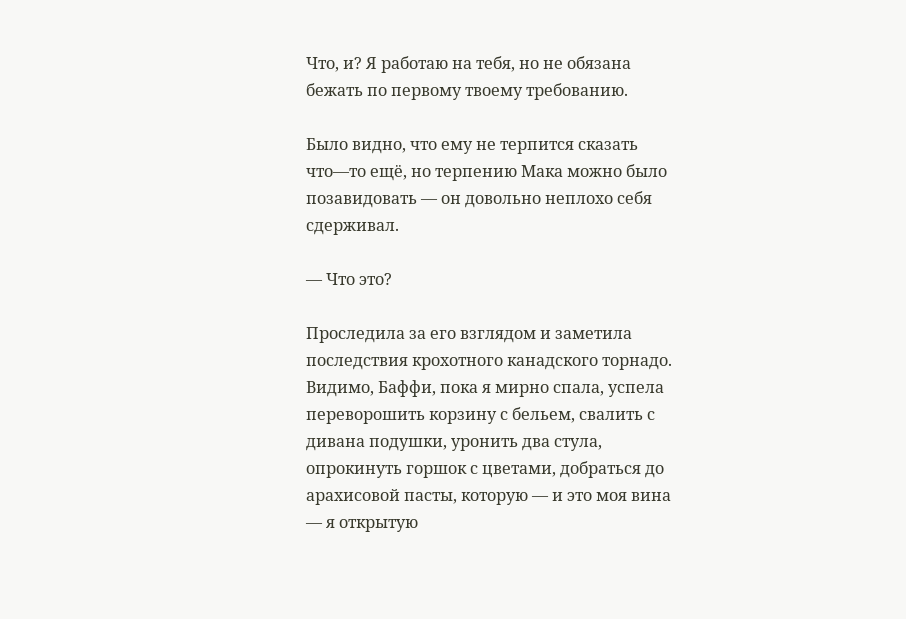Что, и? Я работаю на тебя, но не обязана бежать по первому твоему требованию.

Было видно, что ему не терпится сказать что―то ещё, но терпению Мака можно было позавидовать ― он довольно неплохо себя сдерживал.

— Что это?

Проследила за его взглядом и заметила последствия крохотного канадского торнадо. Видимо, Баффи, пока я мирно спала, успела переворошить корзину с бельем, свалить с дивана подушки, уронить два стула, опрокинуть горшок с цветами, добраться до арахисовой пасты, которую ― и это моя вина ― я открытую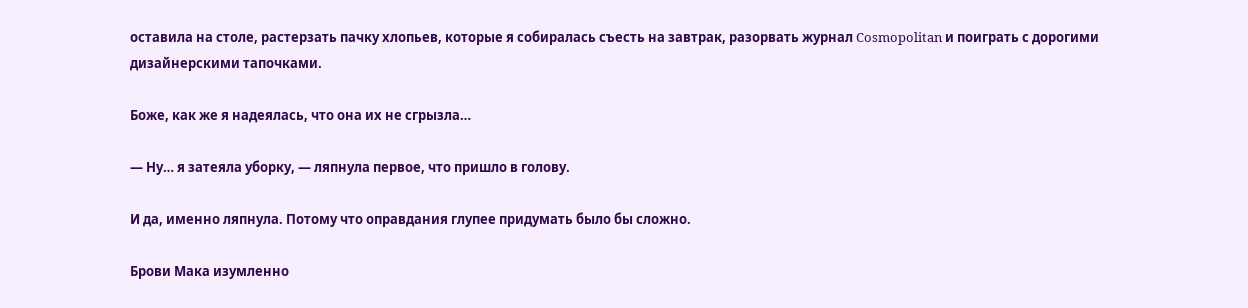оставила на столе, растерзать пачку хлопьев, которые я собиралась съесть на завтрак, разорвать журнал Cosmopolitan и поиграть с дорогими дизайнерскими тапочками.

Боже, как же я надеялась, что она их не сгрызла…

— Ну… я затеяла уборку, ― ляпнула первое, что пришло в голову.

И да, именно ляпнула. Потому что оправдания глупее придумать было бы сложно.

Брови Мака изумленно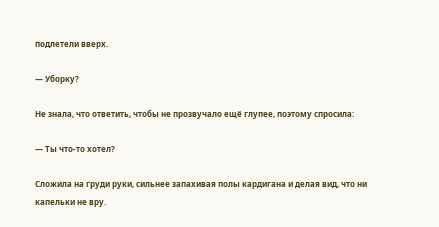подлетели вверх.

— Уборку?

Не знала, что ответить, чтобы не прозвучало ещё глупее, поэтому спросила:

— Ты что-то хотел?

Сложила на груди руки, сильнее запахивая полы кардигана и делая вид, что ни капельки не вру.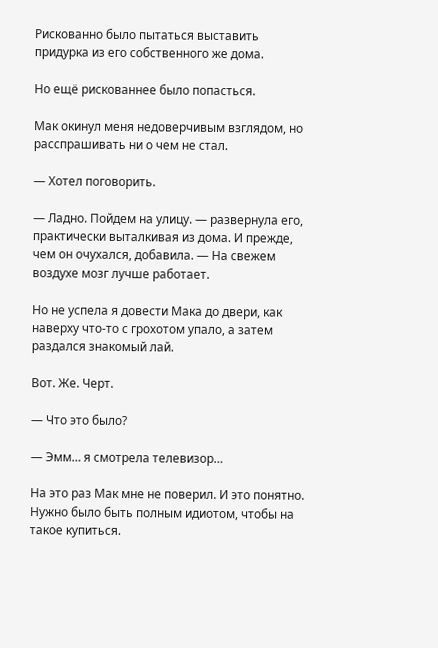Рискованно было пытаться выставить придурка из его собственного же дома.

Но ещё рискованнее было попасться.

Мак окинул меня недоверчивым взглядом, но расспрашивать ни о чем не стал.

— Хотел поговорить.

— Ладно. Пойдем на улицу. ― развернула его, практически выталкивая из дома. И прежде, чем он очухался, добавила. ― На свежем воздухе мозг лучше работает.

Но не успела я довести Мака до двери, как наверху что-то с грохотом упало, а затем раздался знакомый лай.

Вот. Же. Черт.

— Что это было?

— Эмм… я смотрела телевизор…

На это раз Мак мне не поверил. И это понятно. Нужно было быть полным идиотом, чтобы на такое купиться.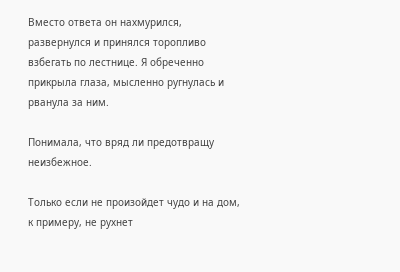Вместо ответа он нахмурился, развернулся и принялся торопливо взбегать по лестнице. Я обреченно прикрыла глаза, мысленно ругнулась и рванула за ним.

Понимала, что вряд ли предотвращу неизбежное.

Только если не произойдет чудо и на дом, к примеру, не рухнет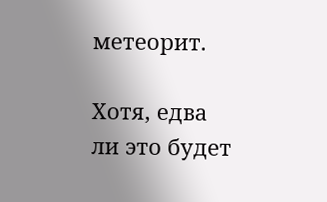метеорит.

Хотя, едва ли это будет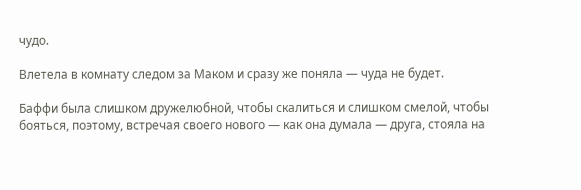чудо.

Влетела в комнату следом за Маком и сразу же поняла ― чуда не будет.

Баффи была слишком дружелюбной, чтобы скалиться и слишком смелой, чтобы бояться, поэтому, встречая своего нового ― как она думала ― друга, стояла на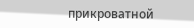прикроватной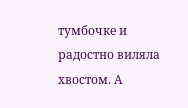тумбочке и радостно виляла хвостом. А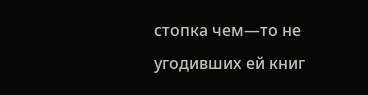стопка чем―то не угодивших ей книг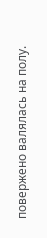повержено валялась на полу.